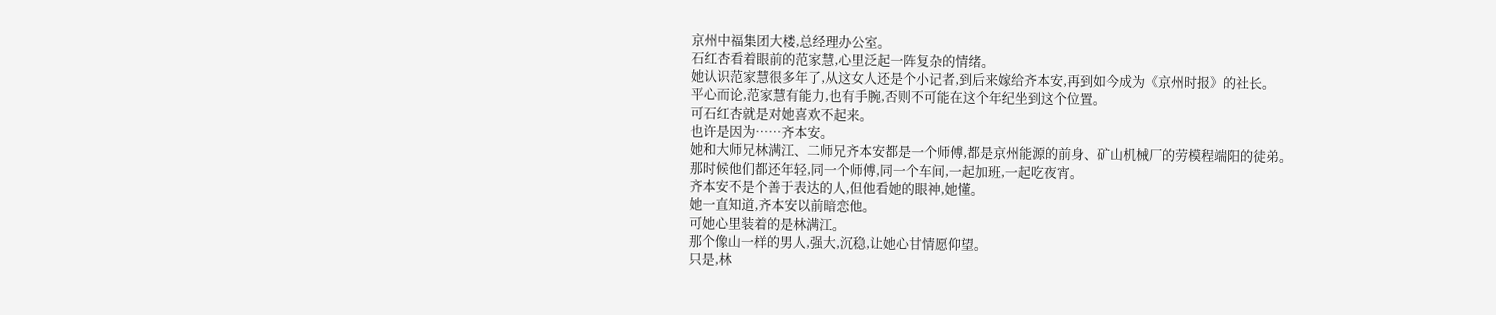京州中福集团大楼,总经理办公室。
石红杏看着眼前的范家慧,心里泛起一阵复杂的情绪。
她认识范家慧很多年了,从这女人还是个小记者,到后来嫁给齐本安,再到如今成为《京州时报》的社长。
平心而论,范家慧有能力,也有手腕,否则不可能在这个年纪坐到这个位置。
可石红杏就是对她喜欢不起来。
也许是因为……齐本安。
她和大师兄林满江、二师兄齐本安都是一个师傅,都是京州能源的前身、矿山机械厂的劳模程端阳的徒弟。
那时候他们都还年轻,同一个师傅,同一个车间,一起加班,一起吃夜宵。
齐本安不是个善于表达的人,但他看她的眼神,她懂。
她一直知道,齐本安以前暗恋他。
可她心里装着的是林满江。
那个像山一样的男人,强大,沉稳,让她心甘情愿仰望。
只是,林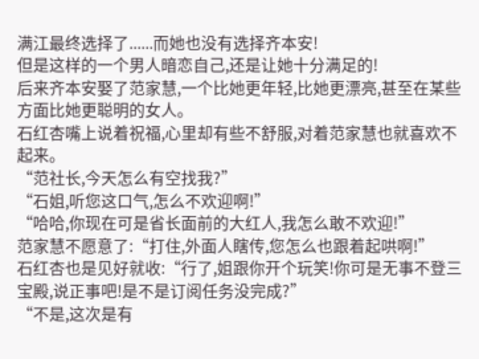满江最终选择了......而她也没有选择齐本安!
但是这样的一个男人暗恋自己,还是让她十分满足的!
后来齐本安娶了范家慧,一个比她更年轻,比她更漂亮,甚至在某些方面比她更聪明的女人。
石红杏嘴上说着祝福,心里却有些不舒服,对着范家慧也就喜欢不起来。
“范社长,今天怎么有空找我?”
“石姐,听您这口气,怎么不欢迎啊!”
“哈哈,你现在可是省长面前的大红人,我怎么敢不欢迎!”
范家慧不愿意了:“打住,外面人瞎传,您怎么也跟着起哄啊!”
石红杏也是见好就收:“行了,姐跟你开个玩笑!你可是无事不登三宝殿,说正事吧!是不是订阅任务没完成?”
“不是,这次是有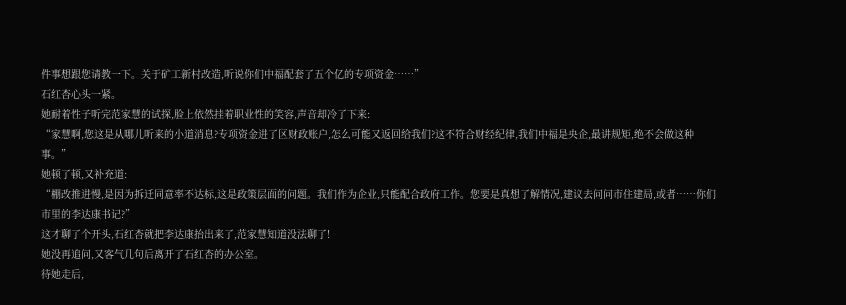件事想跟您请教一下。关于矿工新村改造,听说你们中福配套了五个亿的专项资金……”
石红杏心头一紧。
她耐着性子听完范家慧的试探,脸上依然挂着职业性的笑容,声音却冷了下来:
“家慧啊,您这是从哪儿听来的小道消息?专项资金进了区财政账户,怎么可能又返回给我们?这不符合财经纪律,我们中福是央企,最讲规矩,绝不会做这种事。”
她顿了顿,又补充道:
“棚改推进慢,是因为拆迁同意率不达标,这是政策层面的问题。我们作为企业,只能配合政府工作。您要是真想了解情况,建议去问问市住建局,或者……你们市里的李达康书记?”
这才聊了个开头,石红杏就把李达康抬出来了,范家慧知道没法聊了!
她没再追问,又客气几句后离开了石红杏的办公室。
待她走后,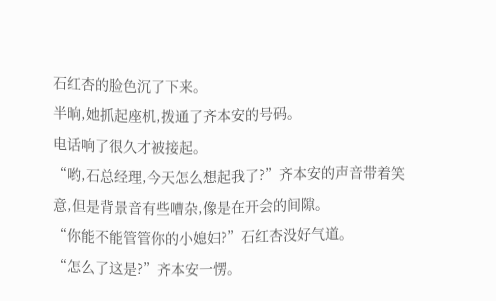石红杏的脸色沉了下来。
半晌,她抓起座机,拨通了齐本安的号码。
电话响了很久才被接起。
“哟,石总经理,今天怎么想起我了?”齐本安的声音带着笑意,但是背景音有些嘈杂,像是在开会的间隙。
“你能不能管管你的小媳妇?”石红杏没好气道。
“怎么了这是?”齐本安一愣。